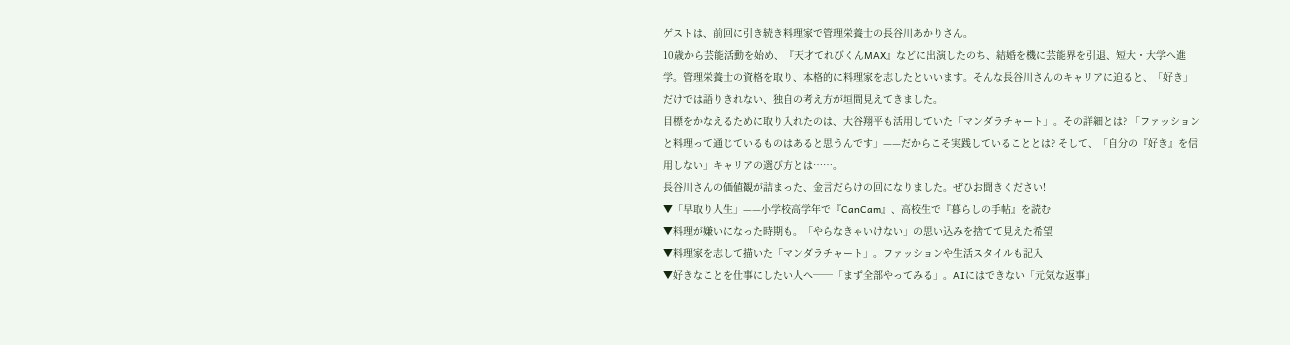ゲストは、前回に引き続き料理家で管理栄養士の長谷川あかりさん。
10歳から芸能活動を始め、『天才てれびくんMAX』などに出演したのち、結婚を機に芸能界を引退、短大・大学へ進学。管理栄養士の資格を取り、本格的に料理家を志したといいます。そんな長谷川さんのキャリアに迫ると、「好き」だけでは語りきれない、独自の考え方が垣間見えてきました。
目標をかなえるために取り入れたのは、大谷翔平も活用していた「マンダラチャート」。その詳細とは? 「ファッションと料理って通じているものはあると思うんです」——だからこそ実践していることとは? そして、「自分の『好き』を信用しない」キャリアの選び方とは……。
長谷川さんの価値観が詰まった、金言だらけの回になりました。ぜひお聞きください!
▼「早取り人生」——小学校高学年で『CanCam』、高校生で『暮らしの手帖』を読む
▼料理が嫌いになった時期も。「やらなきゃいけない」の思い込みを捨てて見えた希望
▼料理家を志して描いた「マンダラチャート」。ファッションや生活スタイルも記入
▼好きなことを仕事にしたい人へ──「まず全部やってみる」。AIにはできない「元気な返事」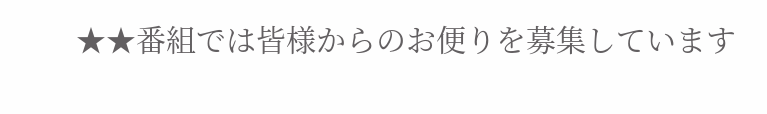★★番組では皆様からのお便りを募集しています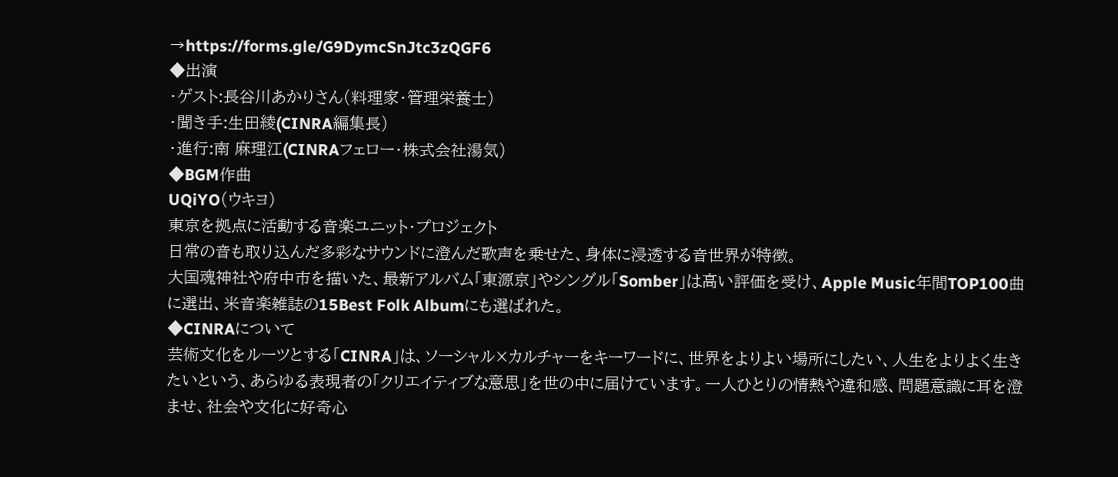→https://forms.gle/G9DymcSnJtc3zQGF6
◆出演
・ゲスト:長谷川あかりさん(料理家・管理栄養士)
・聞き手:生田綾(CINRA編集長)
・進行:南 麻理江(CINRAフェロー・株式会社湯気)
◆BGM作曲
UQiYO(ウキヨ)
東京を拠点に活動する音楽ユニット・プロジェクト
日常の音も取り込んだ多彩なサウンドに澄んだ歌声を乗せた、身体に浸透する音世界が特徴。
大国魂神社や府中市を描いた、最新アルバム「東源京」やシングル「Somber」は高い評価を受け、Apple Music年間TOP100曲に選出、米音楽雑誌の15Best Folk Albumにも選ばれた。
◆CINRAについて
芸術文化をルーツとする「CINRA」は、ソーシャル×カルチャーをキーワードに、世界をよりよい場所にしたい、人生をよりよく生きたいという、あらゆる表現者の「クリエイティブな意思」を世の中に届けています。一人ひとりの情熱や違和感、問題意識に耳を澄ませ、社会や文化に好奇心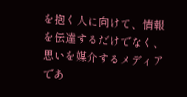を抱く人に向けて、情報を伝達するだけでなく、思いを媒介するメディアであ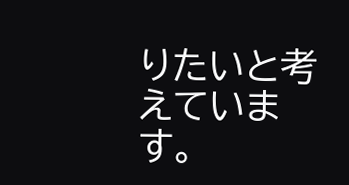りたいと考えています。